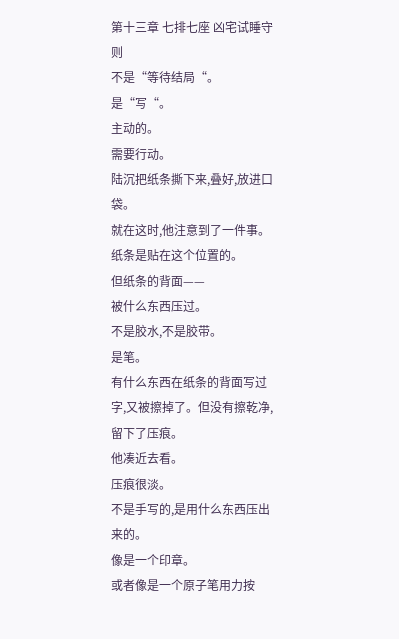第十三章 七排七座 凶宅试睡守则
不是“等待结局“。
是“写“。
主动的。
需要行动。
陆沉把纸条撕下来,叠好,放进口袋。
就在这时,他注意到了一件事。
纸条是贴在这个位置的。
但纸条的背面——
被什么东西压过。
不是胶水,不是胶带。
是笔。
有什么东西在纸条的背面写过字,又被擦掉了。但没有擦乾净,留下了压痕。
他凑近去看。
压痕很淡。
不是手写的,是用什么东西压出来的。
像是一个印章。
或者像是一个原子笔用力按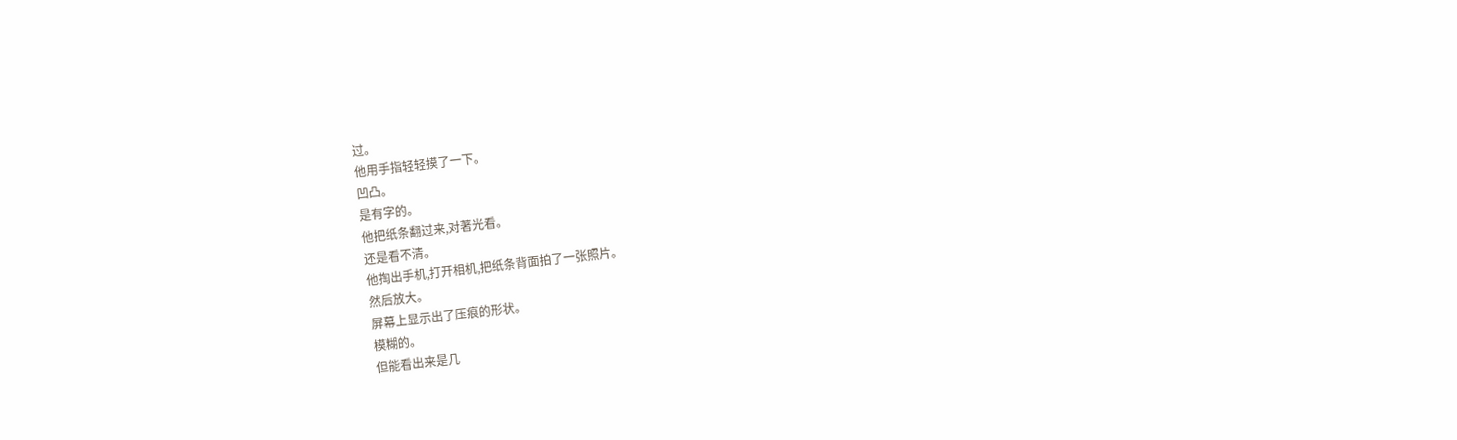过。
他用手指轻轻摸了一下。
凹凸。
是有字的。
他把纸条翻过来,对著光看。
还是看不清。
他掏出手机,打开相机,把纸条背面拍了一张照片。
然后放大。
屏幕上显示出了压痕的形状。
模糊的。
但能看出来是几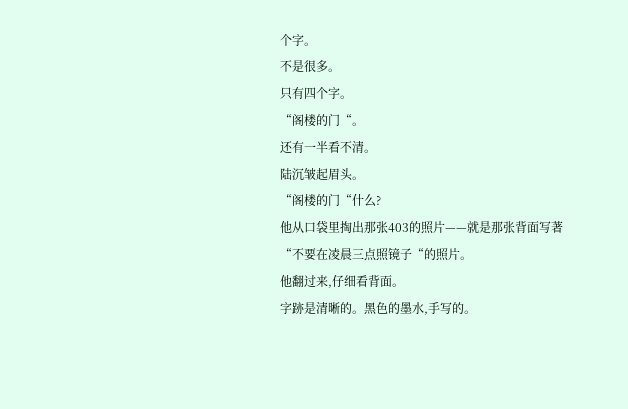个字。
不是很多。
只有四个字。
“阁楼的门“。
还有一半看不清。
陆沉皱起眉头。
“阁楼的门“什么?
他从口袋里掏出那张403的照片——就是那张背面写著“不要在凌晨三点照镜子“的照片。
他翻过来,仔细看背面。
字跡是清晰的。黑色的墨水,手写的。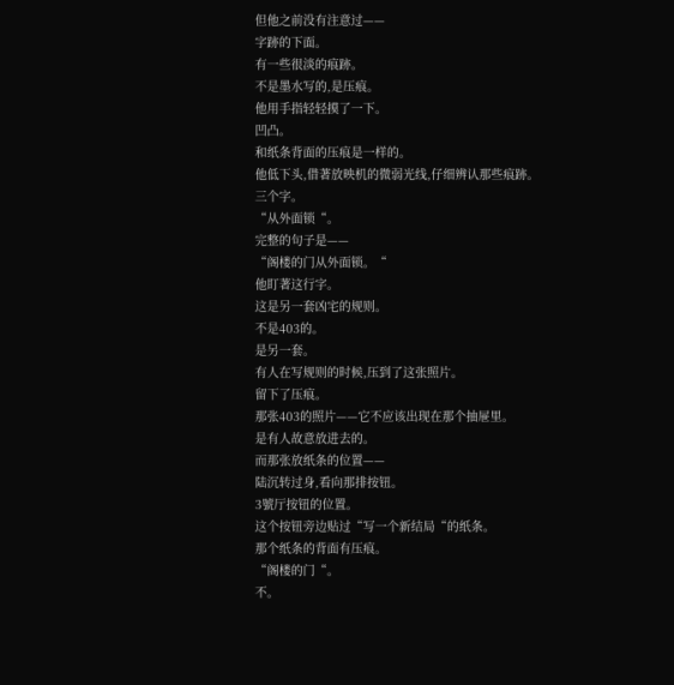但他之前没有注意过——
字跡的下面。
有一些很淡的痕跡。
不是墨水写的,是压痕。
他用手指轻轻摸了一下。
凹凸。
和纸条背面的压痕是一样的。
他低下头,借著放映机的微弱光线,仔细辨认那些痕跡。
三个字。
“从外面锁“。
完整的句子是——
“阁楼的门从外面锁。“
他盯著这行字。
这是另一套凶宅的规则。
不是403的。
是另一套。
有人在写规则的时候,压到了这张照片。
留下了压痕。
那张403的照片——它不应该出现在那个抽屉里。
是有人故意放进去的。
而那张放纸条的位置——
陆沉转过身,看向那排按钮。
3號厅按钮的位置。
这个按钮旁边贴过“写一个新结局“的纸条。
那个纸条的背面有压痕。
“阁楼的门“。
不。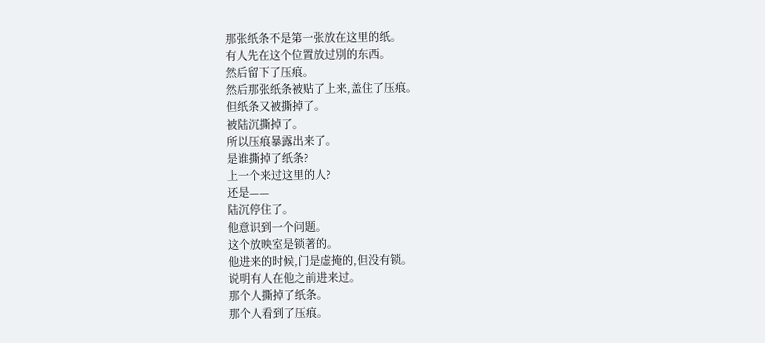那张纸条不是第一张放在这里的纸。
有人先在这个位置放过別的东西。
然后留下了压痕。
然后那张纸条被贴了上来,盖住了压痕。
但纸条又被撕掉了。
被陆沉撕掉了。
所以压痕暴露出来了。
是谁撕掉了纸条?
上一个来过这里的人?
还是——
陆沉停住了。
他意识到一个问题。
这个放映室是锁著的。
他进来的时候,门是虚掩的,但没有锁。
说明有人在他之前进来过。
那个人撕掉了纸条。
那个人看到了压痕。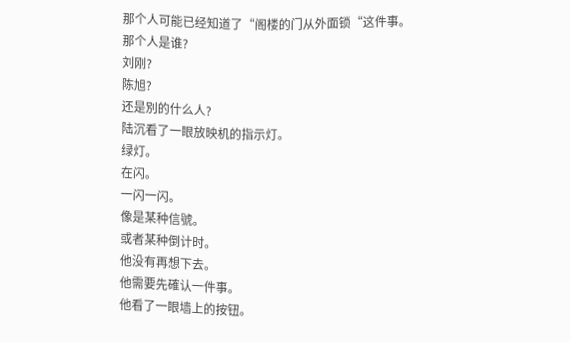那个人可能已经知道了“阁楼的门从外面锁“这件事。
那个人是谁?
刘刚?
陈旭?
还是別的什么人?
陆沉看了一眼放映机的指示灯。
绿灯。
在闪。
一闪一闪。
像是某种信號。
或者某种倒计时。
他没有再想下去。
他需要先確认一件事。
他看了一眼墙上的按钮。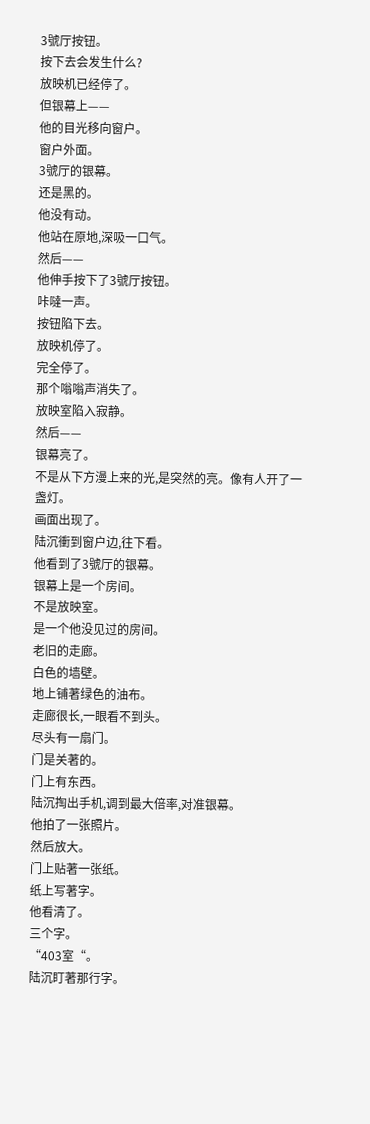3號厅按钮。
按下去会发生什么?
放映机已经停了。
但银幕上——
他的目光移向窗户。
窗户外面。
3號厅的银幕。
还是黑的。
他没有动。
他站在原地,深吸一口气。
然后——
他伸手按下了3號厅按钮。
咔噠一声。
按钮陷下去。
放映机停了。
完全停了。
那个嗡嗡声消失了。
放映室陷入寂静。
然后——
银幕亮了。
不是从下方漫上来的光,是突然的亮。像有人开了一盏灯。
画面出现了。
陆沉衝到窗户边,往下看。
他看到了3號厅的银幕。
银幕上是一个房间。
不是放映室。
是一个他没见过的房间。
老旧的走廊。
白色的墙壁。
地上铺著绿色的油布。
走廊很长,一眼看不到头。
尽头有一扇门。
门是关著的。
门上有东西。
陆沉掏出手机,调到最大倍率,对准银幕。
他拍了一张照片。
然后放大。
门上贴著一张纸。
纸上写著字。
他看清了。
三个字。
“403室“。
陆沉盯著那行字。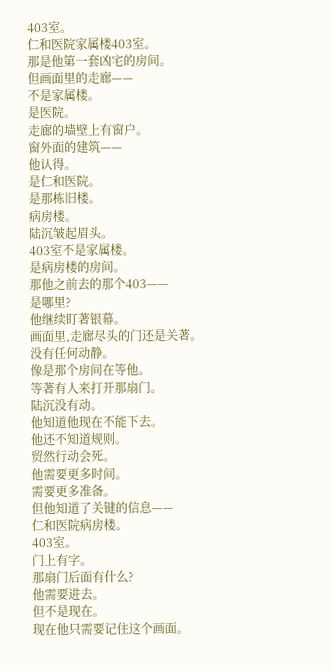403室。
仁和医院家属楼403室。
那是他第一套凶宅的房间。
但画面里的走廊——
不是家属楼。
是医院。
走廊的墙壁上有窗户。
窗外面的建筑——
他认得。
是仁和医院。
是那栋旧楼。
病房楼。
陆沉皱起眉头。
403室不是家属楼。
是病房楼的房间。
那他之前去的那个403——
是哪里?
他继续盯著银幕。
画面里,走廊尽头的门还是关著。
没有任何动静。
像是那个房间在等他。
等著有人来打开那扇门。
陆沉没有动。
他知道他现在不能下去。
他还不知道规则。
贸然行动会死。
他需要更多时间。
需要更多准备。
但他知道了关键的信息——
仁和医院病房楼。
403室。
门上有字。
那扇门后面有什么?
他需要进去。
但不是现在。
现在他只需要记住这个画面。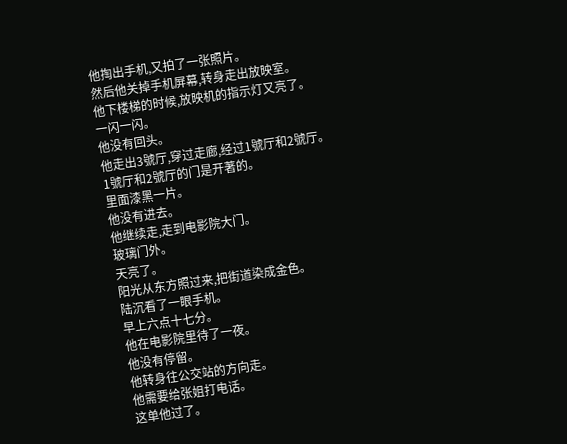他掏出手机,又拍了一张照片。
然后他关掉手机屏幕,转身走出放映室。
他下楼梯的时候,放映机的指示灯又亮了。
一闪一闪。
他没有回头。
他走出3號厅,穿过走廊,经过1號厅和2號厅。
1號厅和2號厅的门是开著的。
里面漆黑一片。
他没有进去。
他继续走,走到电影院大门。
玻璃门外。
天亮了。
阳光从东方照过来,把街道染成金色。
陆沉看了一眼手机。
早上六点十七分。
他在电影院里待了一夜。
他没有停留。
他转身往公交站的方向走。
他需要给张姐打电话。
这单他过了。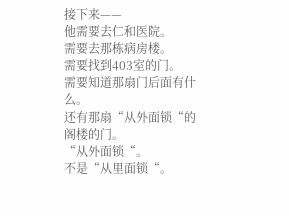接下来——
他需要去仁和医院。
需要去那栋病房楼。
需要找到403室的门。
需要知道那扇门后面有什么。
还有那扇“从外面锁“的阁楼的门。
“从外面锁“。
不是“从里面锁“。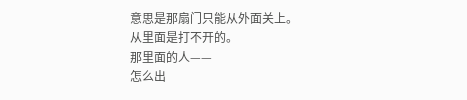意思是那扇门只能从外面关上。
从里面是打不开的。
那里面的人——
怎么出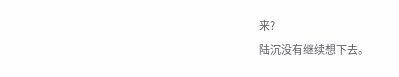来?
陆沉没有继续想下去。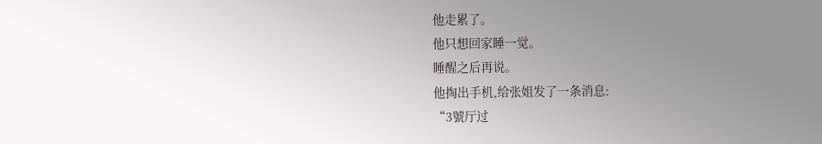他走累了。
他只想回家睡一觉。
睡醒之后再说。
他掏出手机,给张姐发了一条消息:
“3號厅过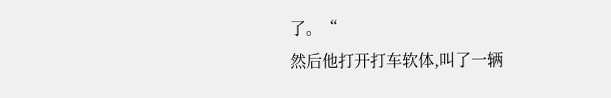了。“
然后他打开打车软体,叫了一辆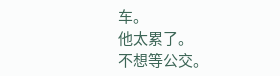车。
他太累了。
不想等公交。